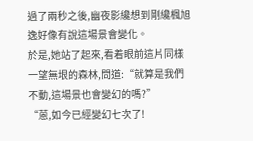過了兩秒之後,幽夜影纔想到剛纔楓旭逸好像有說這場景會變化。
於是,她站了起來,看着眼前這片同樣一望無垠的森林,問道:“就算是我們不動,這場景也會變幻的嗎?”
“蒽,如今已經變幻七次了!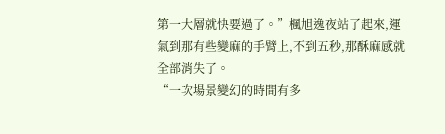第一大層就快要過了。”楓旭逸夜站了起來,運氣到那有些變麻的手臂上,不到五秒,那酥麻感就全部消失了。
“一次場景變幻的時間有多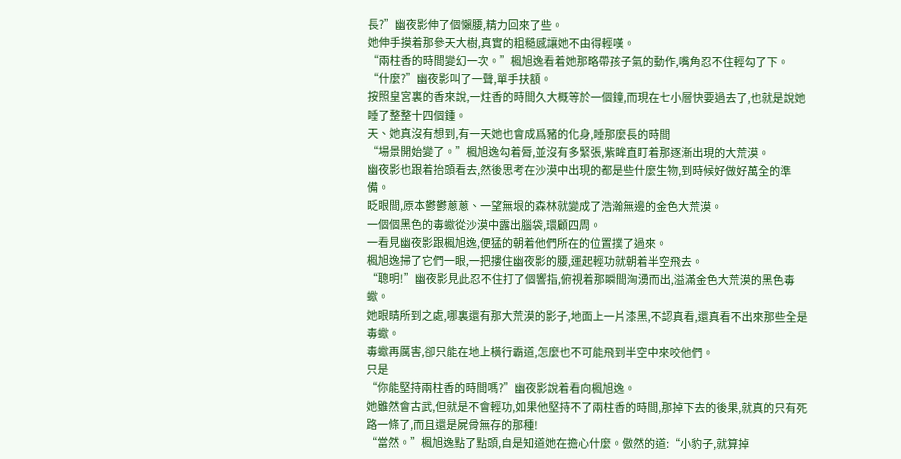長?”幽夜影伸了個懶腰,精力回來了些。
她伸手摸着那參天大樹,真實的粗糙感讓她不由得輕嘆。
“兩柱香的時間變幻一次。”楓旭逸看着她那略帶孩子氣的動作,嘴角忍不住輕勾了下。
“什麼?”幽夜影叫了一聲,單手扶額。
按照皇宮裏的香來說,一炷香的時間久大概等於一個鐘,而現在七小層快要過去了,也就是說她睡了整整十四個鍾。
天、她真沒有想到,有一天她也會成爲豬的化身,睡那麼長的時間
“場景開始變了。”楓旭逸勾着脣,並沒有多緊張,紫眸直盯着那逐漸出現的大荒漠。
幽夜影也跟着抬頭看去,然後思考在沙漠中出現的都是些什麼生物,到時候好做好萬全的準備。
眨眼間,原本鬱鬱蔥蔥、一望無垠的森林就變成了浩瀚無邊的金色大荒漠。
一個個黑色的毒蠍從沙漠中露出腦袋,環顧四周。
一看見幽夜影跟楓旭逸,便猛的朝着他們所在的位置撲了過來。
楓旭逸掃了它們一眼,一把摟住幽夜影的腰,運起輕功就朝着半空飛去。
“聰明!”幽夜影見此忍不住打了個響指,俯視着那瞬間洶湧而出,溢滿金色大荒漠的黑色毒蠍。
她眼睛所到之處,哪裏還有那大荒漠的影子,地面上一片漆黑,不認真看,還真看不出來那些全是毒蠍。
毒蠍再厲害,卻只能在地上橫行霸道,怎麼也不可能飛到半空中來咬他們。
只是
“你能堅持兩柱香的時間嗎?”幽夜影說着看向楓旭逸。
她雖然會古武,但就是不會輕功,如果他堅持不了兩柱香的時間,那掉下去的後果,就真的只有死路一條了,而且還是屍骨無存的那種!
“當然。”楓旭逸點了點頭,自是知道她在擔心什麼。傲然的道:“小豹子,就算掉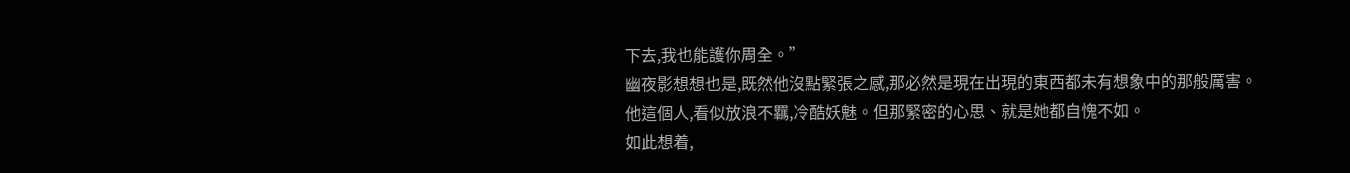下去,我也能護你周全。”
幽夜影想想也是,既然他沒點緊張之感,那必然是現在出現的東西都未有想象中的那般厲害。
他這個人,看似放浪不羈,冷酷妖魅。但那緊密的心思、就是她都自愧不如。
如此想着,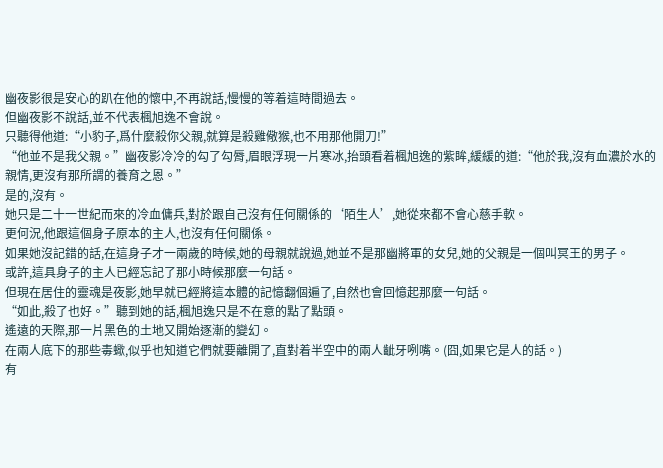幽夜影很是安心的趴在他的懷中,不再說話,慢慢的等着這時間過去。
但幽夜影不說話,並不代表楓旭逸不會說。
只聽得他道:“小豹子,爲什麼殺你父親,就算是殺雞儆猴,也不用那他開刀!”
“他並不是我父親。”幽夜影冷冷的勾了勾脣,眉眼浮現一片寒冰,抬頭看着楓旭逸的紫眸,緩緩的道:“他於我,沒有血濃於水的親情,更沒有那所謂的養育之恩。”
是的,沒有。
她只是二十一世紀而來的冷血傭兵,對於跟自己沒有任何關係的‘陌生人’,她從來都不會心慈手軟。
更何況,他跟這個身子原本的主人,也沒有任何關係。
如果她沒記錯的話,在這身子才一兩歲的時候,她的母親就說過,她並不是那幽將軍的女兒,她的父親是一個叫冥王的男子。
或許,這具身子的主人已經忘記了那小時候那麼一句話。
但現在居住的靈魂是夜影,她早就已經將這本體的記憶翻個遍了,自然也會回憶起那麼一句話。
“如此,殺了也好。”聽到她的話,楓旭逸只是不在意的點了點頭。
遙遠的天際,那一片黑色的土地又開始逐漸的變幻。
在兩人底下的那些毒蠍,似乎也知道它們就要離開了,直對着半空中的兩人齜牙咧嘴。(囧,如果它是人的話。)
有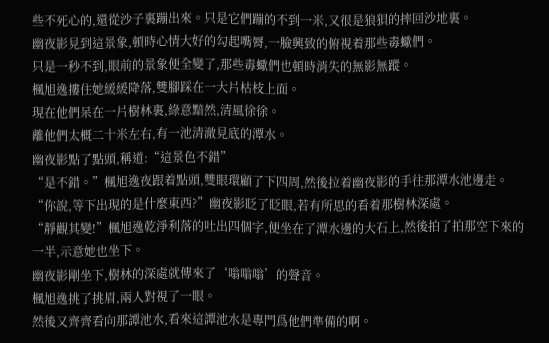些不死心的,還從沙子裏蹦出來。只是它們蹦的不到一米,又很是狼狽的摔回沙地裏。
幽夜影見到這景象,頓時心情大好的勾起嘴脣,一臉興致的俯視着那些毒蠍們。
只是一秒不到,眼前的景象便全變了,那些毒蠍們也頓時消失的無影無蹤。
楓旭逸摟住她緩緩降落,雙腳踩在一大片枯枝上面。
現在他們呆在一片樹林裏,綠意黯然,清風徐徐。
離他們太概二十米左右,有一池清澈見底的潭水。
幽夜影點了點頭,稱道:“這景色不錯”
“是不錯。”楓旭逸夜跟着點頭,雙眼環顧了下四周,然後拉着幽夜影的手往那潭水池邊走。
“你說,等下出現的是什麼東西?”幽夜影眨了眨眼,若有所思的看着那樹林深處。
“靜觀其變!”楓旭逸乾淨利落的吐出四個字,便坐在了潭水邊的大石上,然後拍了拍那空下來的一半,示意她也坐下。
幽夜影剛坐下,樹林的深處就傳來了‘嗡嗡嗡’的聲音。
楓旭逸挑了挑眉,兩人對視了一眼。
然後又齊齊看向那譚池水,看來這譚池水是專門爲他們準備的啊。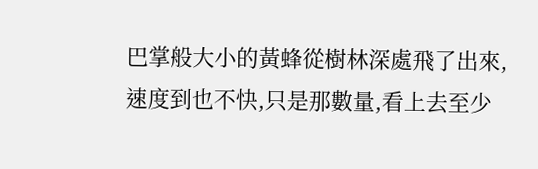巴掌般大小的黃蜂從樹林深處飛了出來,速度到也不快,只是那數量,看上去至少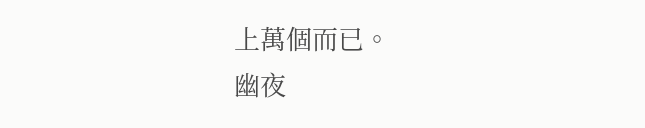上萬個而已。
幽夜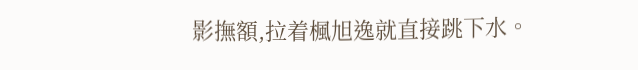影撫額,拉着楓旭逸就直接跳下水。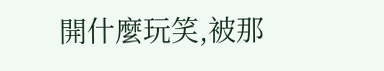開什麼玩笑,被那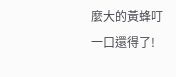麼大的黃蜂叮一口還得了!